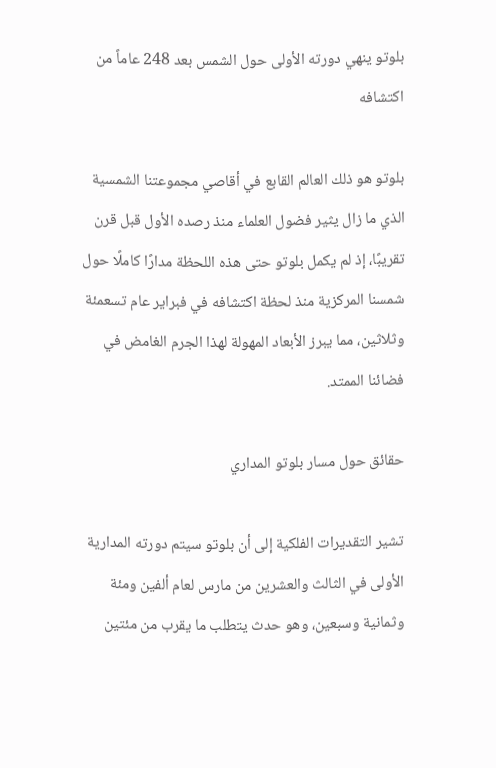بلوتو ينهي دورته الأولى حول الشمس بعد 248 عاماً من اكتشافه

بلوتو هو ذلك العالم القابع في أقاصي مجموعتنا الشمسية الذي ما زال يثير فضول العلماء منذ رصده الأول قبل قرن تقريبًا، إذ لم يكمل بلوتو حتى هذه اللحظة مدارًا كاملًا حول شمسنا المركزية منذ لحظة اكتشافه في فبراير عام تسعمئة وثلاثين، مما يبرز الأبعاد المهولة لهذا الجرم الغامض في فضائنا الممتد.

حقائق حول مسار بلوتو المداري

تشير التقديرات الفلكية إلى أن بلوتو سيتم دورته المدارية الأولى في الثالث والعشرين من مارس لعام ألفين ومئة وثمانية وسبعين، وهو حدث يتطلب ما يقرب من مئتين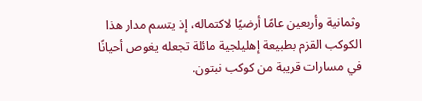وثمانية وأربعين عامًا أرضيًا لاكتماله، إذ يتسم مدار هذا الكوكب القزم بطبيعة إهليلجية مائلة تجعله يغوص أحيانًا في مسارات قريبة من كوكب نبتون.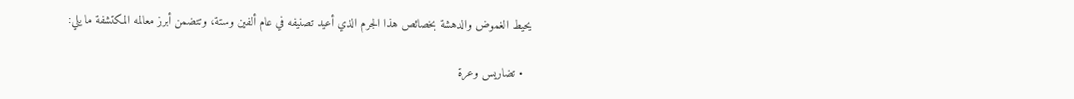يحيط الغموض والدهشة بخصائص هذا الجرم الذي أعيد تصنيفه في عام ألفين وستة، وتتضمن أبرز معالمه المكتشفة ما يلي:

  • تضاريس وعرة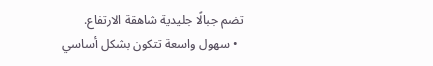تضم جبالًا جليدية شاهقة الارتفاع.
  • سهول واسعة تتكون بشكل أساسي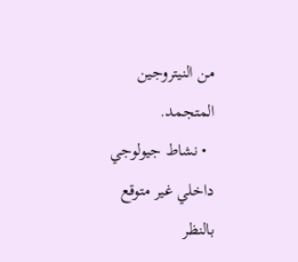من النيتروجين المتجمد.
  • نشاط جيولوجي داخلي غير متوقع بالنظر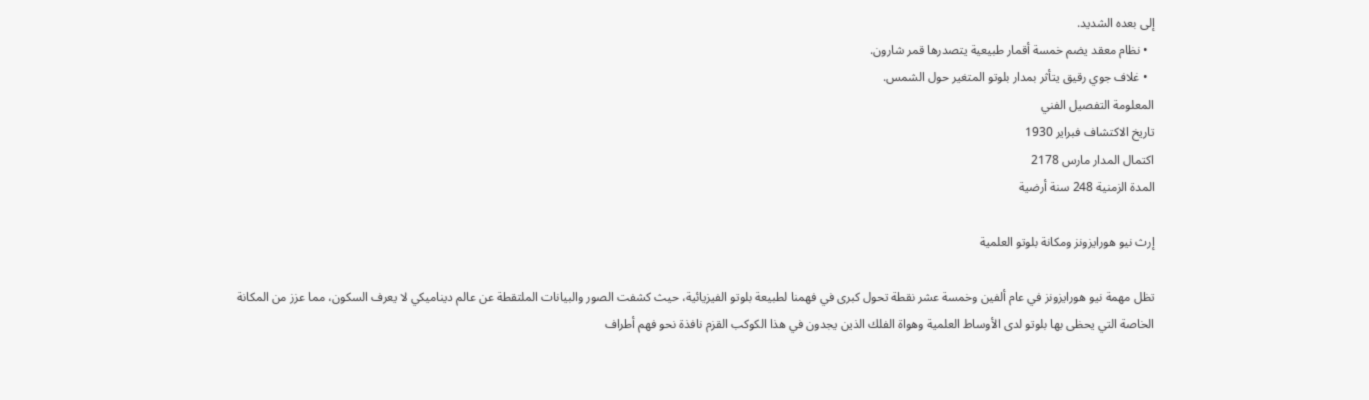إلى بعده الشديد.
  • نظام معقد يضم خمسة أقمار طبيعية يتصدرها قمر شارون.
  • غلاف جوي رقيق يتأثر بمدار بلوتو المتغير حول الشمس.
المعلومة التفصيل الفني
تاريخ الاكتشاف فبراير 1930
اكتمال المدار مارس 2178
المدة الزمنية 248 سنة أرضية

إرث نيو هورايزونز ومكانة بلوتو العلمية

تظل مهمة نيو هورايزونز في عام ألفين وخمسة عشر نقطة تحول كبرى في فهمنا لطبيعة بلوتو الفيزيائية، حيث كشفت الصور والبيانات الملتقطة عن عالم ديناميكي لا يعرف السكون، مما عزز من المكانة الخاصة التي يحظى بها بلوتو لدى الأوساط العلمية وهواة الفلك الذين يجدون في هذا الكوكب القزم نافذة نحو فهم أطراف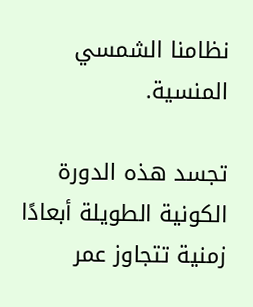نظامنا الشمسي المنسية.

تجسد هذه الدورة الكونية الطويلة أبعادًا زمنية تتجاوز عمر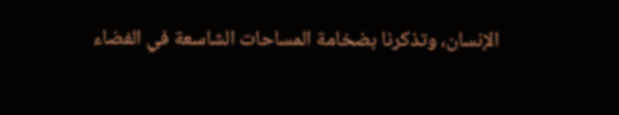الإنسان، وتذكرنا بضخامة المساحات الشاسعة في الفضاء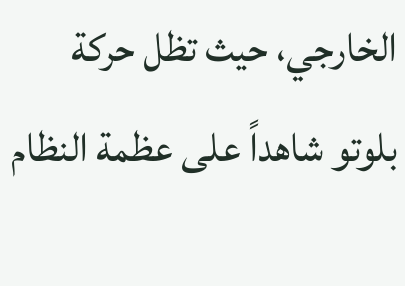الخارجي، حيث تظل حركة بلوتو شاهداً على عظمة النظام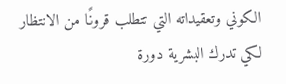الكوني وتعقيداته التي تتطلب قرونًا من الانتظار لكي تدرك البشرية دورة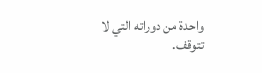واحدة من دوراته التي لا تتوقف.